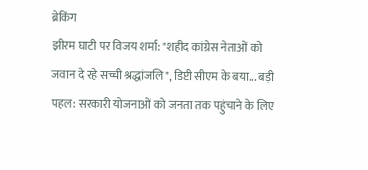ब्रेकिंग
झीरम घाटी पर विजय शर्मा: "शहीद कांग्रेस नेताओं को जवान दे रहे सच्ची श्रद्धांजलि", डिप्टी सीएम के बया... बड़ी पहल: सरकारी योजनाओं को जनता तक पहुंचाने के लिए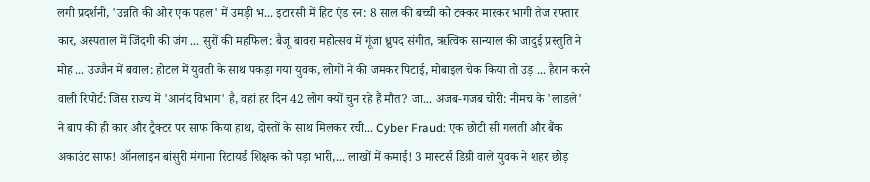लगी प्रदर्शनी, 'उन्नति की ओर एक पहल' में उमड़ी भ... इटारसी में हिट एंड रन: 8 साल की बच्ची को टक्कर मारकर भागी तेज रफ्तार कार, अस्पताल में जिंदगी की जंग ... सुरों की महफिल: बैजू बावरा महोत्सव में गूंजा ध्रुपद संगीत, ऋत्विक सान्याल की जादुई प्रस्तुति ने मोह ... उज्जैन में बवाल: होटल में युवती के साथ पकड़ा गया युवक, लोगों ने की जमकर पिटाई, मोबाइल चेक किया तो उड़ ... हैरान करने वाली रिपोर्ट: जिस राज्य में 'आनंद विभाग' है, वहां हर दिन 42 लोग क्यों चुन रहे हैं मौत? जा... अजब-गजब चोरी: नीमच के 'लाडले' ने बाप की ही कार और ट्रैक्टर पर साफ किया हाथ, दोस्तों के साथ मिलकर रची... Cyber Fraud: एक छोटी सी गलती और बैंक अकाउंट साफ! ऑनलाइन बांसुरी मंगाना रिटायर्ड शिक्षक को पड़ा भारी,... लाखों में कमाई! 3 मास्टर्स डिग्री वाले युवक ने शहर छोड़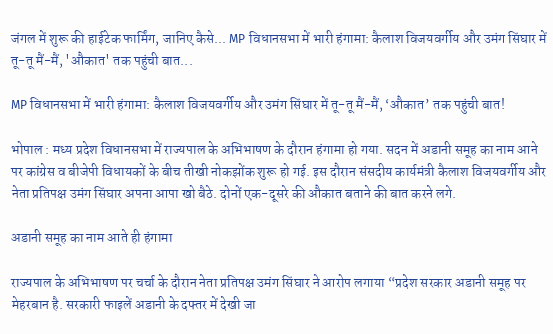जंगल में शुरू की हाईटेक फार्मिंग, जानिए कैसे... MP विधानसभा में भारी हंगामा: कैलाश विजयवर्गीय और उमंग सिंघार में तू-तू मैं-मैं, 'औकात' तक पहुंची बात...

MP विधानसभा में भारी हंगामा: कैलाश विजयवर्गीय और उमंग सिंघार में तू-तू मैं-मैं, ‘औकात’ तक पहुंची बात!

भोपाल : मध्य प्रदेश विधानसभा में राज्यपाल के अभिभाषण के दौरान हंगामा हो गया. सदन में अडानी समूह का नाम आने पर कांग्रेस व बीजेपी विधायकों के बीच तीखी नोकझोंक शुरू हो गई. इस दौरान संसदीय कार्यमंत्री कैलाश विजयवर्गीय और नेता प्रतिपक्ष उमंग सिंघार अपना आपा खो बैठे. दोनों एक-दूसरे की औकात बताने की बात करने लगे.

अडानी समूह का नाम आते ही हंगामा

राज्यपाल के अभिभाषण पर चर्चा के दौरान नेता प्रतिपक्ष उमंग सिंघार ने आरोप लगाया “प्रदेश सरकार अडानी समूह पर मेहरबान है. सरकारी फाइलें अडानी के दफ्तर में देखी जा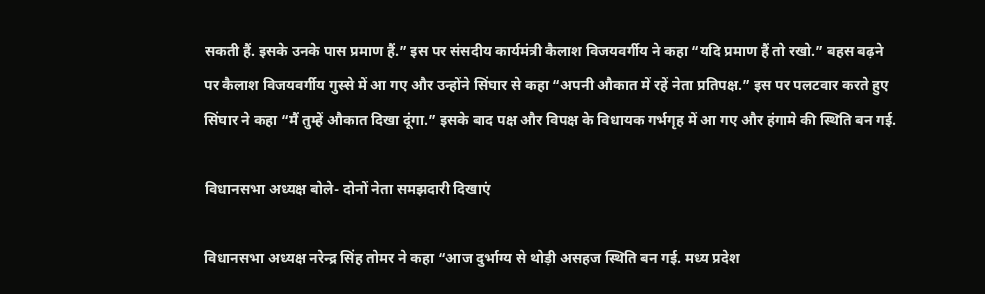सकती हैं. इसके उनके पास प्रमाण हैं.” इस पर संसदीय कार्यमंत्री कैलाश विजयवर्गीय ने कहा “यदि प्रमाण हैं तो रखो.” बहस बढ़ने पर कैलाश विजयवर्गीय गुस्से में आ गए और उन्होंने सिंघार से कहा “अपनी औकात में रहें नेता प्रतिपक्ष.” इस पर पलटवार करते हुए सिंघार ने कहा “मैं तुम्हें औकात दिखा दूंगा.” इसके बाद पक्ष और विपक्ष के विधायक गर्भगृह में आ गए और हंगामे की स्थिति बन गई.

विधानसभा अध्यक्ष बोले- दोनों नेता समझदारी दिखाएं

विधानसभा अध्यक्ष नरेन्द्र सिंह तोमर ने कहा “आज दुर्भाग्य से थोड़ी असहज स्थिति बन गई. मध्य प्रदेश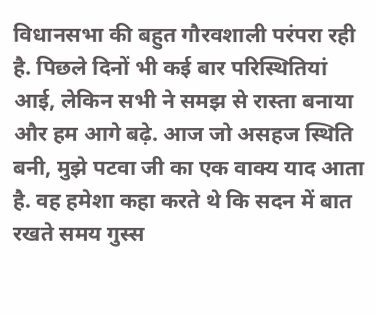विधानसभा की बहुत गौरवशाली परंपरा रही है. पिछले दिनों भी कई बार परिस्थितियां आई, लेकिन सभी ने समझ से रास्ता बनाया और हम आगे बढ़े. आज जो असहज स्थिति बनी, मुझे पटवा जी का एक वाक्य याद आता है. वह हमेशा कहा करते थे कि सदन में बात रखते समय गुस्स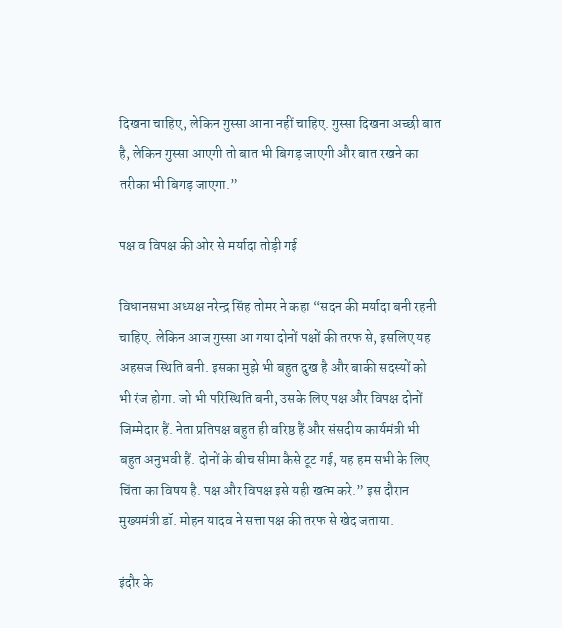दिखना चाहिए, लेकिन गुस्सा आना नहीं चाहिए. गुस्सा दिखना अच्छी बात है, लेकिन गुस्सा आएगी तो बात भी बिगड़ जाएगी और बात रखने का तरीका भी बिगड़ जाएगा.”

पक्ष व विपक्ष की ओर से मर्यादा तोड़ी गई

विधानसभा अध्यक्ष नरेन्द्र सिंह तोमर ने कहा “सदन की मर्यादा बनी रहनी चाहिए. लेकिन आज गुस्सा आ गया दोनों पक्षों की तरफ से, इसलिए यह अहसज स्थिति बनी. इसका मुझे भी बहुत दुख है और बाकी सदस्यों को भी रंज होगा. जो भी परिस्थिति बनी, उसके लिए पक्ष और विपक्ष दोनों जिम्मेदार हैं. नेता प्रतिपक्ष बहुत ही वरिष्ठ हैं और संसदीय कार्यमंत्री भी बहुत अनुभवी हैं. दोनों के बीच सीमा कैसे टूट गई, यह हम सभी के लिए चिंता का विषय है. पक्ष और विपक्ष इसे यही खत्म करे.” इस दौरान मुख्यमंत्री डॉ. मोहन यादव ने सत्ता पक्ष की तरफ से खेद जताया.

इंदौर के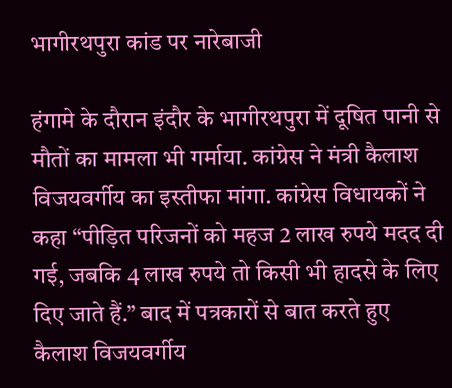भागीरथपुरा कांड पर नारेबाजी

हंगामे के दौरान इंदौर के भागीरथपुरा में दूषित पानी से मौतों का मामला भी गर्माया. कांग्रेस ने मंत्री कैलाश विजयवर्गीय का इस्तीफा मांगा. कांग्रेस विधायकों ने कहा “पीड़ित परिजनों को महज 2 लाख रुपये मदद दी गई, जबकि 4 लाख रुपये तो किसी भी हादसे के लिए दिए जाते हैं.” बाद में पत्रकारों से बात करते हुए कैलाश विजयवर्गीय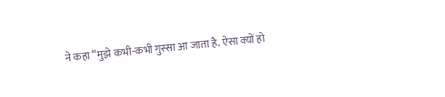ने कहा “मुझे कभी-कभी गुस्सा आ जाता है. ऐसा क्यों हो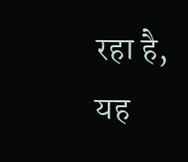रहा है, यह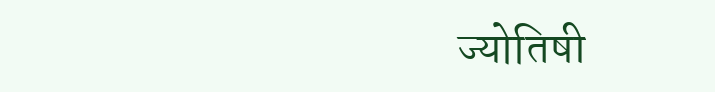ज्योतिषी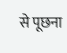से पूछना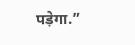पड़ेगा.”